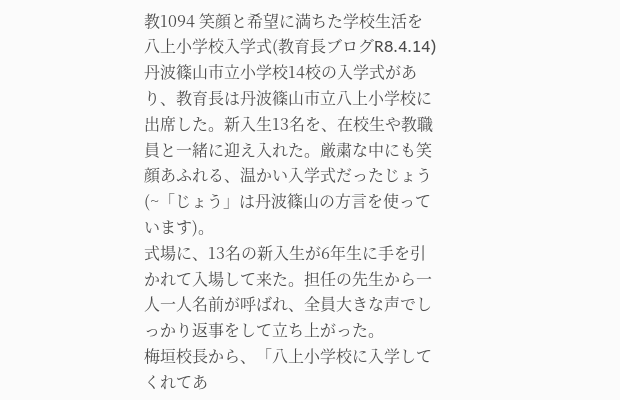教1094 笑顔と希望に満ちた学校生活を 八上小学校入学式(教育長ブログR8.4.14)
丹波篠山市立小学校14校の入学式があり、教育長は丹波篠山市立八上小学校に出席した。新入生13名を、在校生や教職員と一緒に迎え入れた。厳粛な中にも笑顔あふれる、温かい入学式だったじょう(~「じょう」は丹波篠山の方言を使っています)。
式場に、13名の新入生が6年生に手を引かれて入場して来た。担任の先生から一人一人名前が呼ばれ、全員大きな声でしっかり返事をして立ち上がった。
梅垣校長から、「八上小学校に入学してくれてあ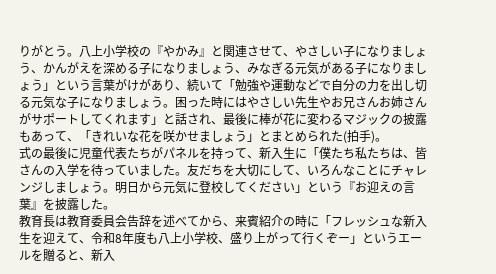りがとう。八上小学校の『やかみ』と関連させて、やさしい子になりましょう、かんがえを深める子になりましょう、みなぎる元気がある子になりましょう」という言葉がけがあり、続いて「勉強や運動などで自分の力を出し切る元気な子になりましょう。困った時にはやさしい先生やお兄さんお姉さんがサポートしてくれます」と話され、最後に棒が花に変わるマジックの披露もあって、「きれいな花を咲かせましょう」とまとめられた(拍手)。
式の最後に児童代表たちがパネルを持って、新入生に「僕たち私たちは、皆さんの入学を待っていました。友だちを大切にして、いろんなことにチャレンジしましょう。明日から元気に登校してください」という『お迎えの言葉』を披露した。
教育長は教育委員会告辞を述べてから、来賓紹介の時に「フレッシュな新入生を迎えて、令和8年度も八上小学校、盛り上がって行くぞー」というエールを贈ると、新入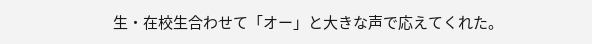生・在校生合わせて「オー」と大きな声で応えてくれた。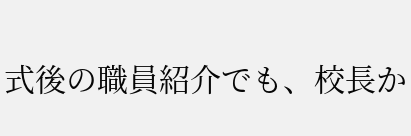式後の職員紹介でも、校長か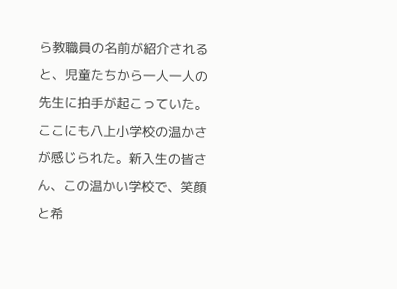ら教職員の名前が紹介されると、児童たちから一人一人の先生に拍手が起こっていた。ここにも八上小学校の温かさが感じられた。新入生の皆さん、この温かい学校で、笑顔と希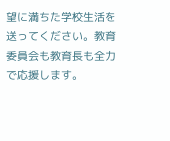望に満ちた学校生活を送ってください。教育委員会も教育長も全力で応援します。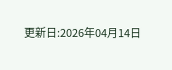更新日:2026年04月14日